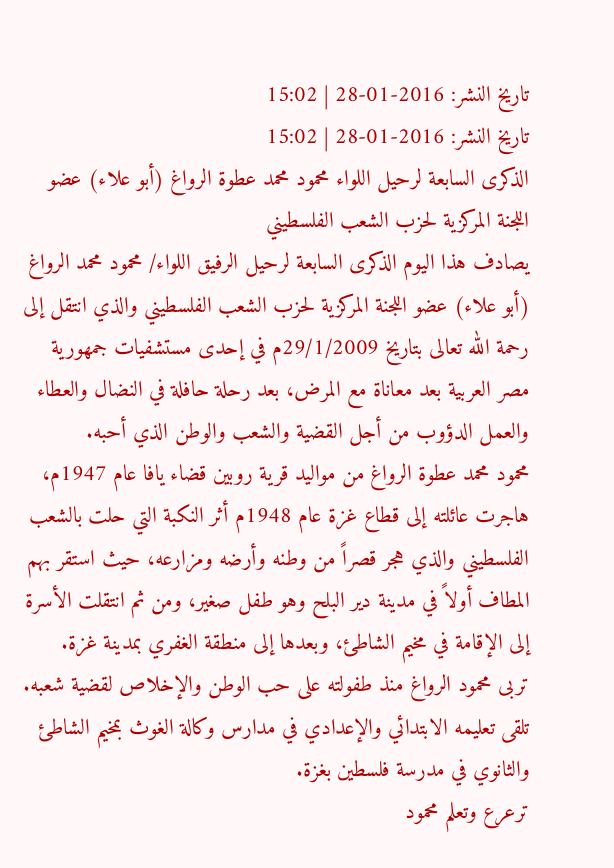تاريخ النشر: 2016-01-28 | 15:02
تاريخ النشر: 2016-01-28 | 15:02
الذكرى السابعة لرحيل اللواء محمود محمد عطوة الرواغ (أبو علاء) عضو اللجنة المركزية لحزب الشعب الفلسطيني
يصادف هذا اليوم الذكرى السابعة لرحيل الرفيق اللواء/ محمود محمد الرواغ (أبو علاء) عضو اللجنة المركزية لحزب الشعب الفلسطيني والذي انتقل إلى رحمة الله تعالى بتاريخ 29/1/2009م في إحدى مستشفيات جمهورية مصر العربية بعد معاناة مع المرض، بعد رحلة حافلة في النضال والعطاء والعمل الدؤوب من أجل القضية والشعب والوطن الذي أحبه.
محمود محمد عطوة الرواغ من مواليد قرية روبين قضاء يافا عام 1947م، هاجرت عائلته إلى قطاع غزة عام 1948م أثر النكبة التي حلت بالشعب الفلسطيني والذي هجر قصراً من وطنه وأرضه ومزارعه، حيث استقر بهم المطاف أولاً في مدينة دير البلح وهو طفل صغير، ومن ثم انتقلت الأسرة إلى الإقامة في مخيم الشاطئ، وبعدها إلى منطقة الغفري بمدينة غزة.
تربى محمود الرواغ منذ طفولته على حب الوطن والإخلاص لقضية شعبه.
تلقى تعليمه الابتدائي والإعدادي في مدارس وكالة الغوث بمخيم الشاطئ والثانوي في مدرسة فلسطين بغزة.
ترعرع وتعلم محمود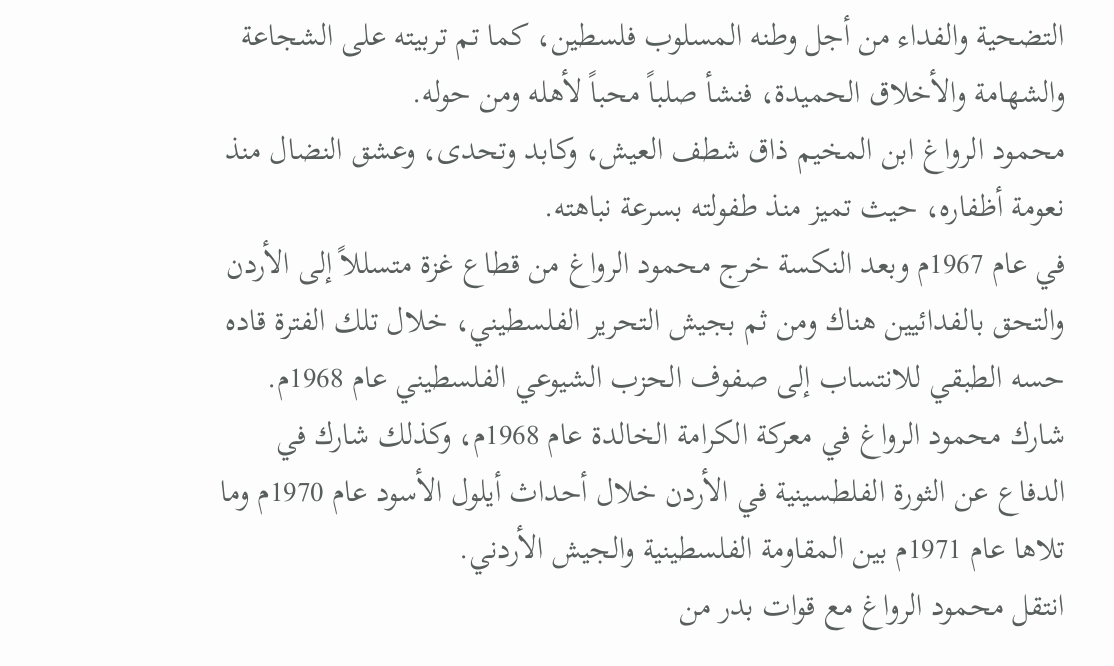التضحية والفداء من أجل وطنه المسلوب فلسطين، كما تم تربيته على الشجاعة والشهامة والأخلاق الحميدة، فنشأ صلباً محباً لأهله ومن حوله.
محمود الرواغ ابن المخيم ذاق شطف العيش، وكابد وتحدى، وعشق النضال منذ نعومة أظفاره، حيث تميز منذ طفولته بسرعة نباهته.
في عام 1967م وبعد النكسة خرج محمود الرواغ من قطاع غزة متسللاً إلى الأردن والتحق بالفدائيين هناك ومن ثم بجيش التحرير الفلسطيني، خلال تلك الفترة قاده حسه الطبقي للانتساب إلى صفوف الحزب الشيوعي الفلسطيني عام 1968م.
شارك محمود الرواغ في معركة الكرامة الخالدة عام 1968م، وكذلك شارك في الدفاع عن الثورة الفلطسينية في الأردن خلال أحداث أيلول الأسود عام 1970م وما تلاها عام 1971م بين المقاومة الفلسطينية والجيش الأردني.
انتقل محمود الرواغ مع قوات بدر من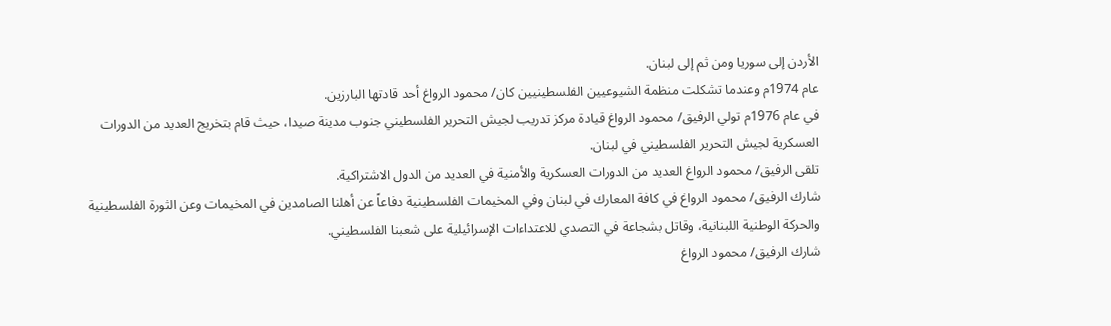الأردن إلى سوريا ومن ثم إلى لبنان.
عام 1974م وعندما تشكلت منظمة الشيوعيين الفلسطينيين كان/ محمود الرواغ أحد قادتها البارزين.
في عام 1976م تولي الرفيق/ محمود الرواغ قيادة مركز تدريب لجيش التحرير الفلسطيني جنوب مدينة صيدا، حيث قام بتخريج العديد من الدورات العسكرية لجيش التحرير الفلسطيني في لبنان.
تلقى الرفيق/ محمود الرواغ العديد من الدورات العسكرية والأمنية في العديد من الدول الاشتراكية.
شارك الرفيق/ محمود الرواغ في كافة المعارك في لبنان وفي المخيمات الفلسطينية دفاعاً عن أهلنا الصامدين في المخيمات وعن الثورة الفلسطينية والحركة الوطنية اللبنانية، وقاتل بشجاعة في التصدي للاعتداءات الإسرائيلية على شعبنا الفلسطيني.
شارك الرفيق/ محمود الرواغ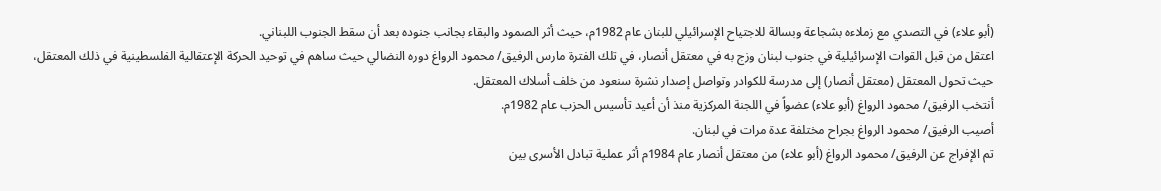(أبو علاء) في التصدي مع زملاءه بشجاعة وبسالة للاجتياح الإسرائيلي للبنان عام 1982م، حيث أثر الصمود والبقاء بجانب جنوده بعد أن سقط الجنوب اللبناني.
اعتقل من قبل القوات الإسرائيلية في جنوب لبنان وزج به في معتقل أنصار، في تلك الفترة مارس الرفيق/ محمود الرواغ دوره النضالي حيث ساهم في توحيد الحركة الإعتقالية الفلسطينية في ذلك المعتقل، حيث تحول المعتقل (معتقل أنصار) إلى مدرسة للكوادر وتواصل إصدار نشرة سنعود من خلف أسلاك المعتقل.
أنتخب الرفيق/ محمود الرواغ (أبو علاء) عضواً في اللجنة المركزية منذ أن أعيد تأسيس الحزب عام 1982م.
أصيب الرفيق/ محمود الرواغ بجراح مختلفة عدة مرات في لبنان.
تم الإفراج عن الرفيق/ محمود الرواغ (أبو علاء) من معتقل أنصار عام 1984م أثر عملية تبادل الأسرى بين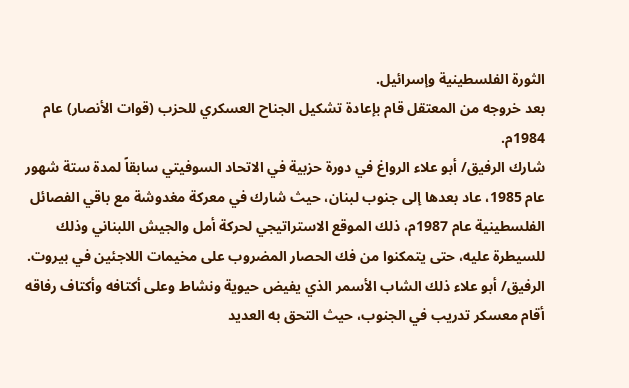الثورة الفلسطينية وإسرائيل.
بعد خروجه من المعتقل قام بإعادة تشكيل الجناح العسكري للحزب (قوات الأنصار) عام 1984م.
شارك الرفيق/ أبو علاء الرواغ في دورة حزبية في الاتحاد السوفيتي سابقاً لمدة ستة شهور عام 1985، عاد بعدها إلى جنوب لبنان، حيث شارك في معركة مغدوشة مع باقي الفصائل الفلسطينية عام 1987م، ذلك الموقع الاستراتيجي لحركة أمل والجيش اللبناني وذلك للسيطرة عليه، حتى يتمكنوا من فك الحصار المضروب على مخيمات اللاجئين في بيروت.
الرفيق/ أبو علاء ذلك الشاب الأسمر الذي يفيض حيوية ونشاط وعلى أكتافه وأكتاف رفاقه أقام معسكر تدريب في الجنوب، حيث التحق به العديد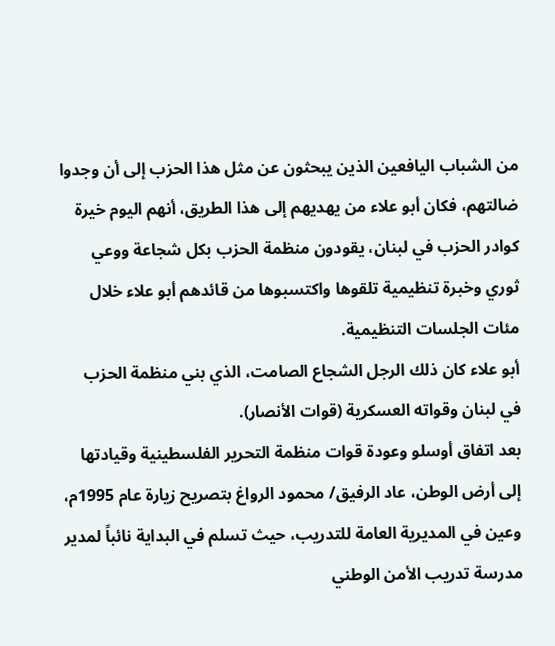من الشباب اليافعين الذين يبحثون عن مثل هذا الحزب إلى أن وجدوا ضالتهم، فكان أبو علاء من يهديهم إلى هذا الطريق، أنهم اليوم خيرة كوادر الحزب في لبنان، يقودون منظمة الحزب بكل شجاعة ووعي ثوري وخبرة تنظيمية تلقوها واكتسبوها من قائدهم أبو علاء خلال مئات الجلسات التنظيمية.
أبو علاء كان ذلك الرجل الشجاع الصامت، الذي بني منظمة الحزب في لبنان وقواته العسكرية (قوات الأنصار).
بعد اتفاق أوسلو وعودة قوات منظمة التحرير الفلسطينية وقيادتها إلى أرض الوطن، عاد الرفيق/ محمود الرواغ بتصريح زيارة عام 1995م، وعين في المديرية العامة للتدريب، حيث تسلم في البداية نائباً لمدير مدرسة تدريب الأمن الوطني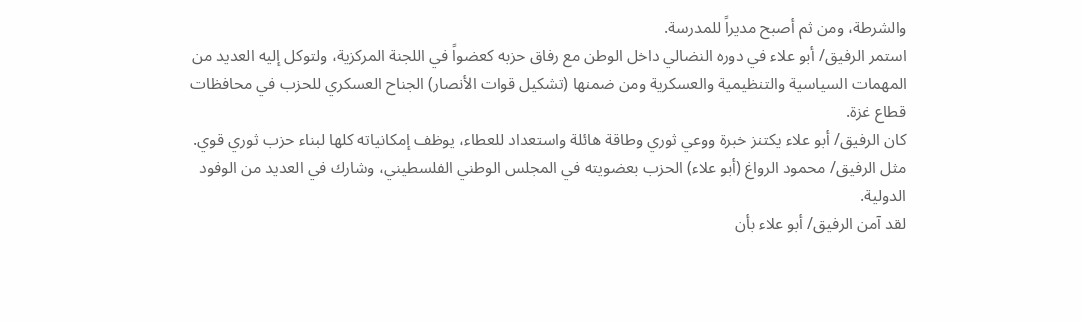والشرطة، ومن ثم أصبح مديراً للمدرسة.
استمر الرفيق/ أبو علاء في دوره النضالي داخل الوطن مع رفاق حزبه كعضواً في اللجنة المركزية، ولتوكل إليه العديد من المهمات السياسية والتنظيمية والعسكرية ومن ضمنها (تشكيل قوات الأنصار) الجناح العسكري للحزب في محافظات قطاع غزة.
كان الرفيق/ أبو علاء يكتنز خبرة ووعي ثوري وطاقة هائلة واستعداد للعطاء، يوظف إمكانياته كلها لبناء حزب ثوري قوي.
مثل الرفيق/ محمود الرواغ (أبو علاء) الحزب بعضويته في المجلس الوطني الفلسطيني، وشارك في العديد من الوفود الدولية.
لقد آمن الرفيق/ أبو علاء بأن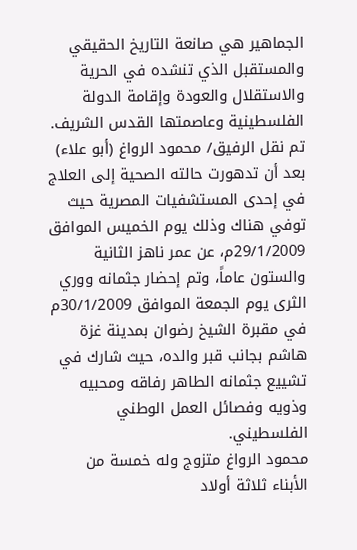الجماهير هي صانعة التاريخ الحقيقي والمستقبل الذي تنشده في الحرية والاستقلال والعودة وإقامة الدولة الفلسطينية وعاصمتها القدس الشريف.
تم نقل الرفيق/ محمود الرواغ (أبو علاء) بعد أن تدهورت حالته الصحية إلى العلاج في إحدى المستشفيات المصرية حيث توفي هناك وذلك يوم الخميس الموافق 29/1/2009م، عن عمر ناهز الثانية والستون عاماً، وتم إحضار جثمانه ووري الثرى يوم الجمعة الموافق 30/1/2009م في مقبرة الشيخ رضوان بمدينة غزة هاشم بجانب قبر والده، حيث شارك في تشييع جثمانه الطاهر رفاقه ومحبيه وذويه وفصائل العمل الوطني الفلسطيني.
محمود الرواغ متزوج وله خمسة من الأبناء ثلاثة أولاد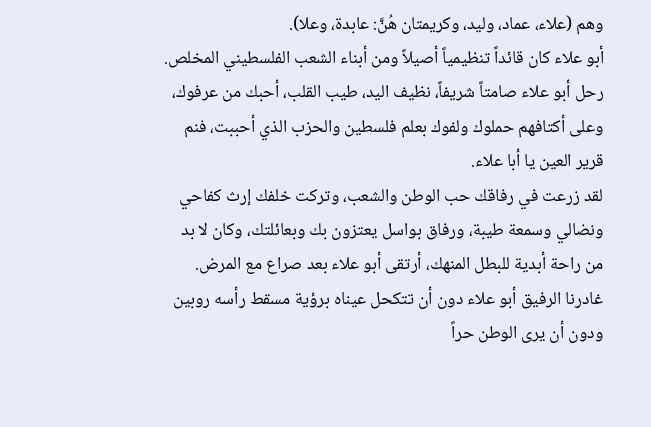وهم (علاء، عماد، وليد، وكريمتان هُنَّ: عابدة، وعلا).
أبو علاء كان قائداً تنظيمياً أصيلاً ومن أبناء الشعب الفلسطيني المخلص.
رحل أبو علاء صامتاً شريفاً، نظيف اليد، طيب القلب، أحبك من عرفوك، وعلى أكتافهم حملوك ولفوك بعلم فلسطين والحزب الذي أحببت، فنم قرير العين يا أبا علاء.
لقد زرعت في رفاقك حب الوطن والشعب، وتركت خلفك إرث كفاحي ونضالي وسمعة طيبة، ورفاق بواسل يعتزون بك وبعائلتك، وكان لا بد من راحة أبدية للبطل المنهك، أرتقى أبو علاء بعد صراع مع المرض.
غادرنا الرفيق أبو علاء دون أن تتكحل عيناه برؤية مسقط رأسه روبين ودون أن يرى الوطن حراً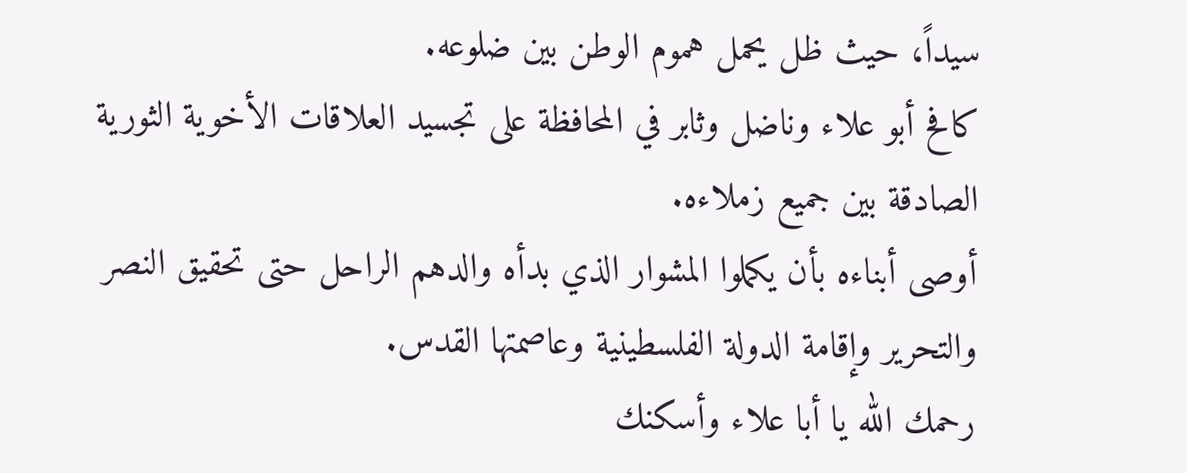سيداً، حيث ظل يحمل هموم الوطن بين ضلوعه.
كافح أبو علاء وناضل وثابر في المحافظة على تجسيد العلاقات الأخوية الثورية الصادقة بين جميع زملاءه.
أوصى أبناءه بأن يكملوا المشوار الذي بدأه والدهم الراحل حتى تحقيق النصر والتحرير وإقامة الدولة الفلسطينية وعاصمتها القدس.
رحمك الله يا أبا علاء وأسكنك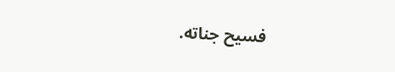فسيح جناته.